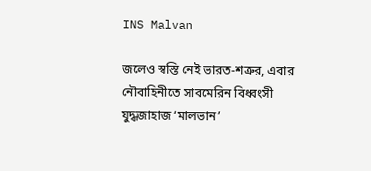INS Malvan

জলেও স্বস্তি নেই ভারত-শত্রুর, এবার নৌবাহিনীতে সাবমেরিন বিধ্বংসী যুদ্ধজাহাজ ‘মালভান’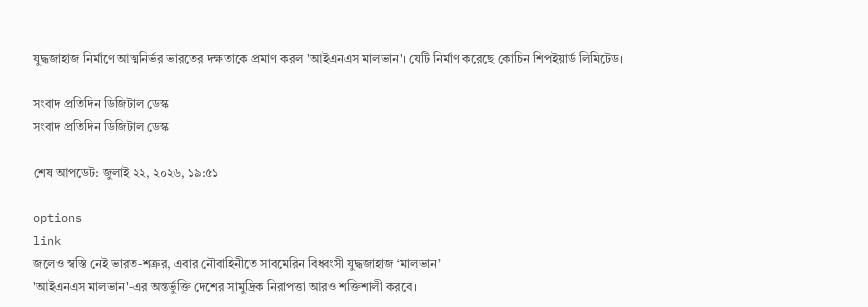যুদ্ধজাহাজ নির্মাণে আত্মনির্ভর ভারতের দক্ষতাকে প্রমাণ করল 'আইএনএস মালভান'। যেটি নির্মাণ করেছে কোচিন শিপইয়ার্ড লিমিটেড।

সংবাদ প্রতিদিন ডিজিটাল ডেস্ক
সংবাদ প্রতিদিন ডিজিটাল ডেস্ক

শেষ আপডেট: জুলাই ২২, ২০২৬, ১৯:৫১

options
link
জলেও স্বস্তি নেই ভারত-শত্রুর, এবার নৌবাহিনীতে সাবমেরিন বিধ্বংসী যুদ্ধজাহাজ ‘মালভান’
'আইএনএস মালভান'-এর অন্তর্ভুক্তি দেশের সামুদ্রিক নিরাপত্তা আরও শক্তিশালী করবে।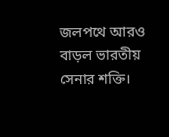জলপথে আরও বাড়ল ভারতীয় সেনার শক্তি।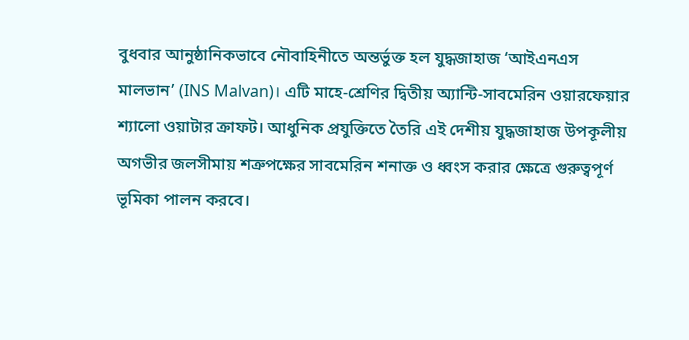বুধবার আনুষ্ঠানিকভাবে নৌবাহিনীতে অন্তর্ভুক্ত হল যুদ্ধজাহাজ ‘আইএনএস মালভান’ (INS Malvan)। এটি মাহে-শ্রেণির দ্বিতীয় অ্যান্টি-সাবমেরিন ওয়ারফেয়ার শ্যালো ওয়াটার ক্রাফট। আধুনিক প্রযুক্তিতে তৈরি এই দেশীয় যুদ্ধজাহাজ উপকূলীয় অগভীর জলসীমায় শত্রুপক্ষের সাবমেরিন শনাক্ত ও ধ্বংস করার ক্ষেত্রে গুরুত্বপূর্ণ ভূমিকা পালন করবে।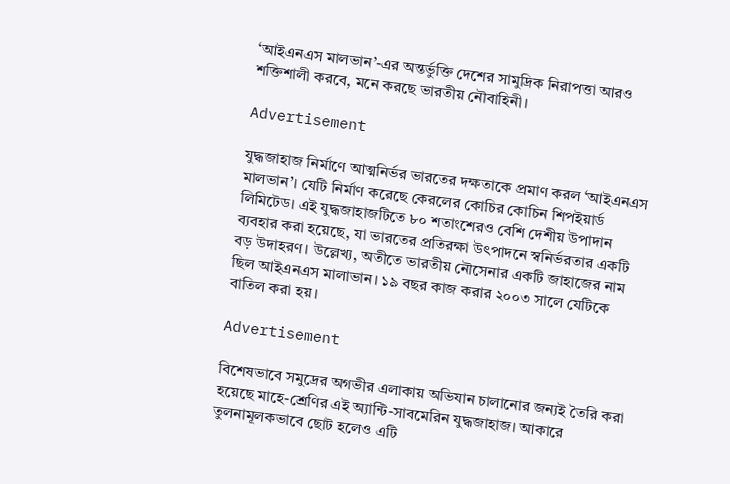‘আইএনএস মালভান’-এর অন্তর্ভুক্তি দেশের সামুদ্রিক নিরাপত্তা আরও শক্তিশালী করবে, মনে করছে ভারতীয় নৌবাহিনী।

Advertisement

যুদ্ধজাহাজ নির্মাণে আত্মনির্ভর ভারতের দক্ষতাকে প্রমাণ করল ‘আইএনএস মালভান’। যেটি নির্মাণ করেছে কেরলের কোচির কোচিন শিপইয়ার্ড লিমিটেড। এই যুদ্ধজাহাজটিতে ৮০ শতাংশেরও বেশি দেশীয় উপাদান ব্যবহার করা হয়েছে, যা ভারতের প্রতিরক্ষা উৎপাদনে স্বনির্ভরতার একটি বড় উদাহরণ। উল্লেখ্য, অতীতে ভারতীয় নৌসেনার একটি জাহাজের নাম ছিল আইএনএস মালাভান। ১৯ বছর কাজ করার ২০০৩ সালে যেটিকে বাতিল করা হয়।

Advertisement

বিশেষভাবে সমুদ্রের অগভীর এলাকায় অভিযান চালানোর জন্যই তৈরি করা হয়েছে মাহে-শ্রেণির এই অ্যান্টি-সাবমেরিন যুদ্ধজাহাজ। আকারে তুলনামূলকভাবে ছোট হলেও এটি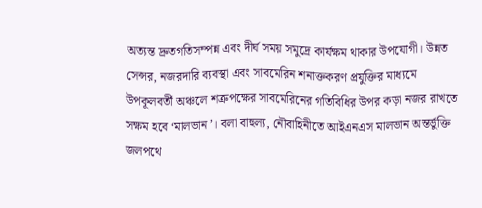অত্যন্ত দ্রুতগতিসম্পন্ন এবং দীর্ঘ সময় সমুদ্রে কার্যক্ষম থাকার উপযোগী। উন্নত সেন্সর, নজরদারি ব্যবস্থা এবং সাবমেরিন শনাক্তকরণ প্রযুক্তির মাধ্যমে উপকূলবর্তী অঞ্চলে শত্রুপক্ষের সাবমেরিনের গতিবিধির উপর কড়া নজর রাখতে সক্ষম হবে ‘মালভান’। বলা বাহুল্য, নৌবাহিনীতে আইএনএস মালভান অন্তর্ভুক্তি জলপথে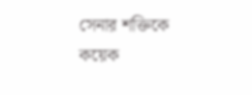সেনার শক্তিকে কয়েক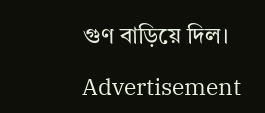গুণ বাড়িয়ে দিল।

Advertisement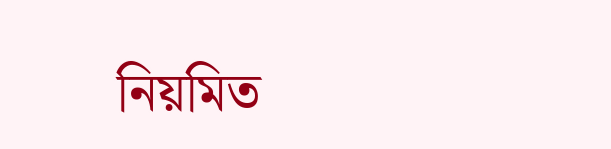নিয়মিত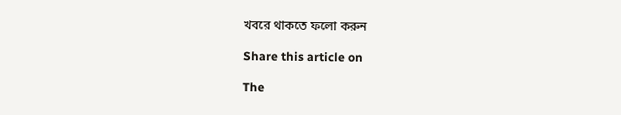খবরে থাকতে ফলো করুন

Share this article on

The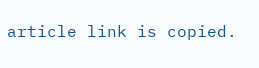article link is copied.